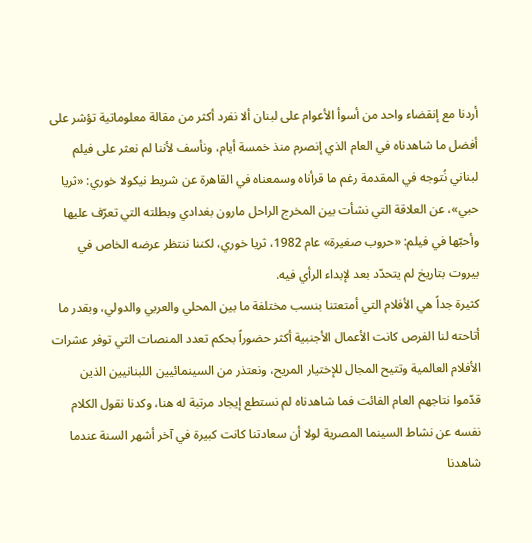أردنا مع إنقضاء واحد من أسوأ الأعوام على لبنان ألا نفرد أكثر من مقالة معلوماتية تؤشر على أفضل ما شاهدناه في العام الذي إنصرم منذ خمسة أيام، ونأسف لأننا لم نعثر على فيلم لبناني نُتوجه في المقدمة رغم ما قرأناه وسمعناه في القاهرة عن شريط نيكولا خوري: «ثريا حبي»، عن العلاقة التي نشأت بين المخرج الراحل مارون بغدادي وبطلته التي تعرّف عليها وأحبّها في فيلم: «حروب صغيرة» عام 1982، ثريا خوري، لكننا ننتظر عرضه الخاص في بيروت بتاريخ لم يتحدّد بعد لإبداء الرأي فيه.
كثيرة جداً هي الأفلام التي أمتعتنا بنسب مختلفة ما بين المحلي والعربي والدولي، وبقدر ما أتاحته لنا الفرص كانت الأعمال الأجنبية أكثر حضوراً بحكم تعدد المنصات التي توفر عشرات الأفلام العالمية وتتيح المجال للإختيار المريح، ونعتذر من السينمائيين اللبنانيين الذين قدّموا نتاجهم العام الفائت فما شاهدناه لم نستطع إيجاد مرتبة له هنا، وكدنا نقول الكلام نفسه عن نشاط السينما المصرية لولا أن سعادتنا كانت كبيرة في آخر أشهر السنة عندما شاهدنا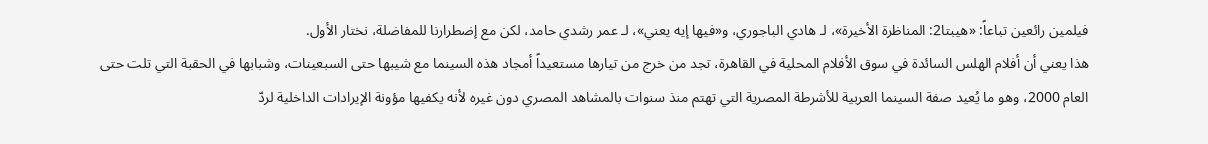فيلمين رائعين تباعاً: «هيبتا2: المناظرة الأخيرة»، لـ هادي الباجوري، و«فيها إيه يعني»، لـ عمر رشدي حامد، لكن مع إضطرارنا للمفاضلة، نختار الأول.
هذا يعني أن أفلام الهلس السائدة في سوق الأفلام المحلية في القاهرة، تجد من خرج من تيارها مستعيداً أمجاد هذه السينما مع شيبها حتى السبعينات، وشبابها في الحقبة التي تلت حتى العام 2000، وهو ما يُعيد صفة السينما العربية للأشرطة المصرية التي تهتم منذ سنوات بالمشاهد المصري دون غيره لأنه يكفيها مؤونة الإيرادات الداخلية لردّ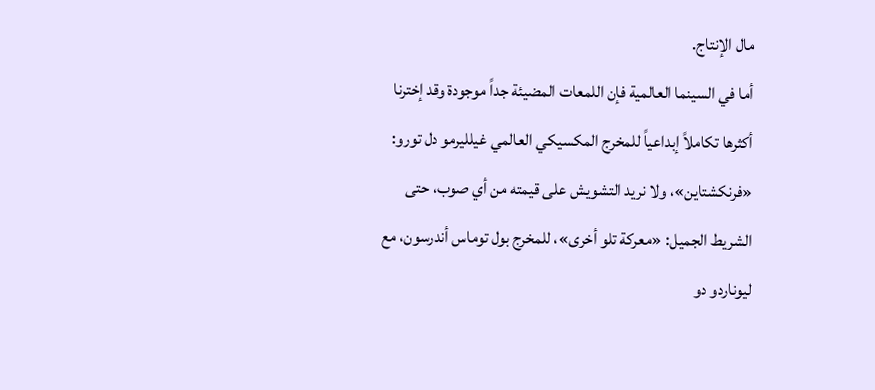مال الإنتاج.
أما في السينما العالمية فإن اللمعات المضيئة جداً موجودة وقد إخترنا أكثرها تكاملاً إبداعياً للمخرج المكسيكي العالمي غيلليرمو دل تورو: «فرنكشتاين»، ولا نريد التشويش على قيمته من أي صوب، حتى الشريط الجميل: «معركة تلو أخرى»، للمخرج بول توماس أندرسون، مع ليوناردو دو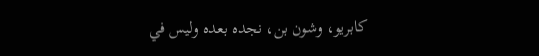كابريو، وشون بن، نجده بعده وليس في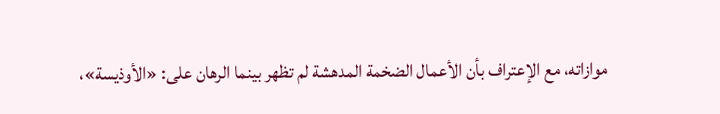موازاته، مع الإعتراف بأن الأعمال الضخمة المدهشة لم تظهر بينما الرهان على: «الأوذيسة»،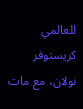للعالمي كريستوفر نولان، مع مات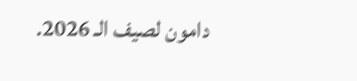دامون لصيف الـ 2026.